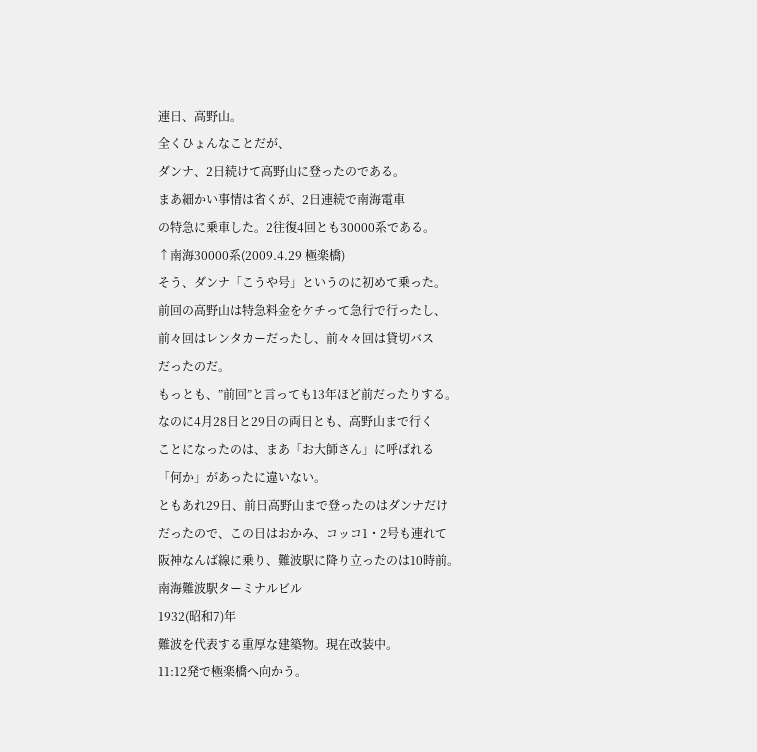連日、高野山。
全くひょんなことだが、
ダンナ、2日続けて高野山に登ったのである。
まあ細かい事情は省くが、2日連続で南海電車
の特急に乗車した。2往復4回とも30000系である。
↑南海30000系(2009.4.29 極楽橋)
そう、ダンナ「こうや号」というのに初めて乗った。
前回の高野山は特急料金をケチって急行で行ったし、
前々回はレンタカーだったし、前々々回は貸切バス
だったのだ。
もっとも、”前回”と言っても13年ほど前だったりする。
なのに4月28日と29日の両日とも、高野山まで行く
ことになったのは、まあ「お大師さん」に呼ばれる
「何か」があったに違いない。
ともあれ29日、前日高野山まで登ったのはダンナだけ
だったので、この日はおかみ、コッコ1・2号も連れて
阪神なんば線に乗り、難波駅に降り立ったのは10時前。
南海難波駅ターミナルビル
1932(昭和7)年
難波を代表する重厚な建築物。現在改装中。
11:12発で極楽橋へ向かう。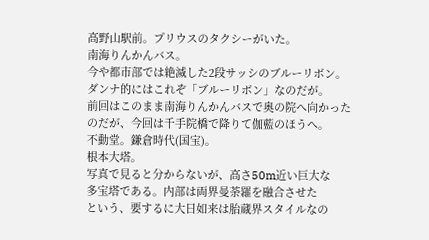高野山駅前。プリウスのタクシーがいた。
南海りんかんバス。
今や都市部では絶滅した2段サッシのブルーリボン。
ダンナ的にはこれぞ「ブルーリボン」なのだが。
前回はこのまま南海りんかんバスで奥の院へ向かった
のだが、今回は千手院橋で降りて伽藍のほうへ。
不動堂。鎌倉時代(国宝)。
根本大塔。
写真で見ると分からないが、高さ50m近い巨大な
多宝塔である。内部は両界曼荼羅を融合させた
という、要するに大日如来は胎蔵界スタイルなの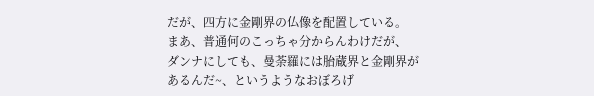だが、四方に金剛界の仏像を配置している。
まあ、普通何のこっちゃ分からんわけだが、
ダンナにしても、曼荼羅には胎蔵界と金剛界が
あるんだ~、というようなおぼろげ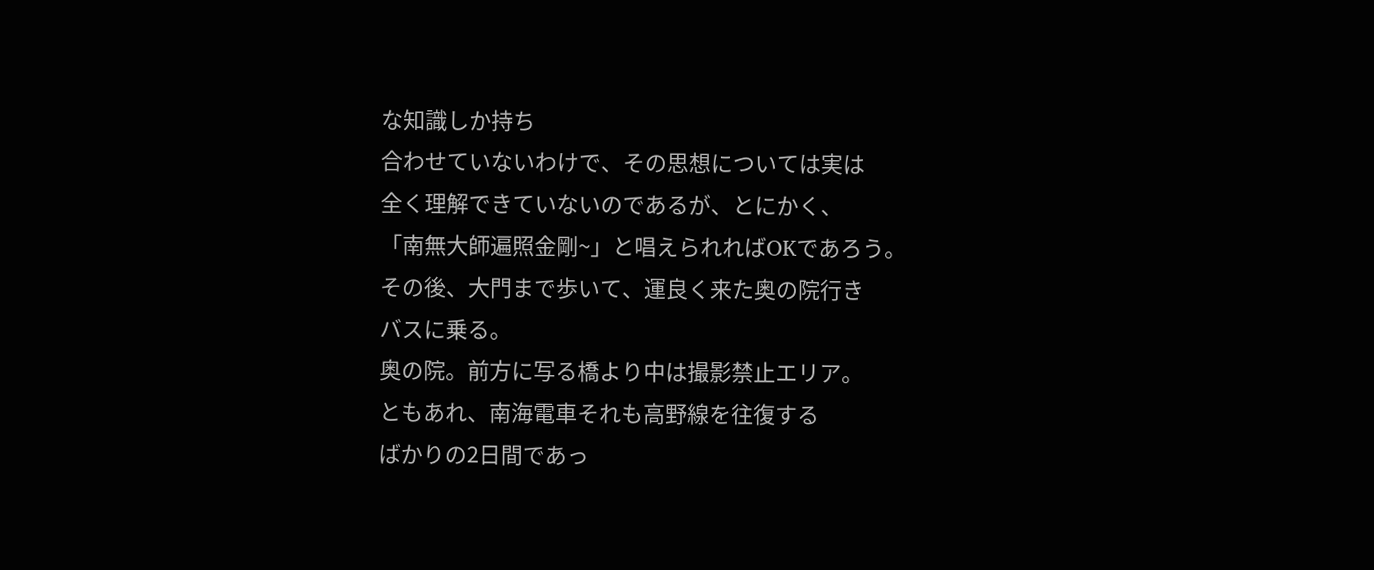な知識しか持ち
合わせていないわけで、その思想については実は
全く理解できていないのであるが、とにかく、
「南無大師遍照金剛~」と唱えられればOKであろう。
その後、大門まで歩いて、運良く来た奥の院行き
バスに乗る。
奥の院。前方に写る橋より中は撮影禁止エリア。
ともあれ、南海電車それも高野線を往復する
ばかりの2日間であっ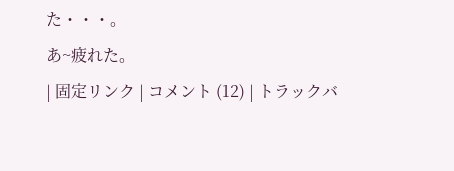た・・・。
あ~疲れた。
| 固定リンク | コメント (12) | トラックバ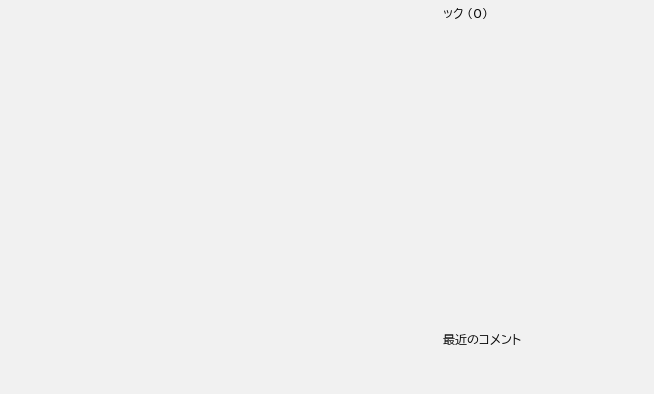ック (0)















最近のコメント